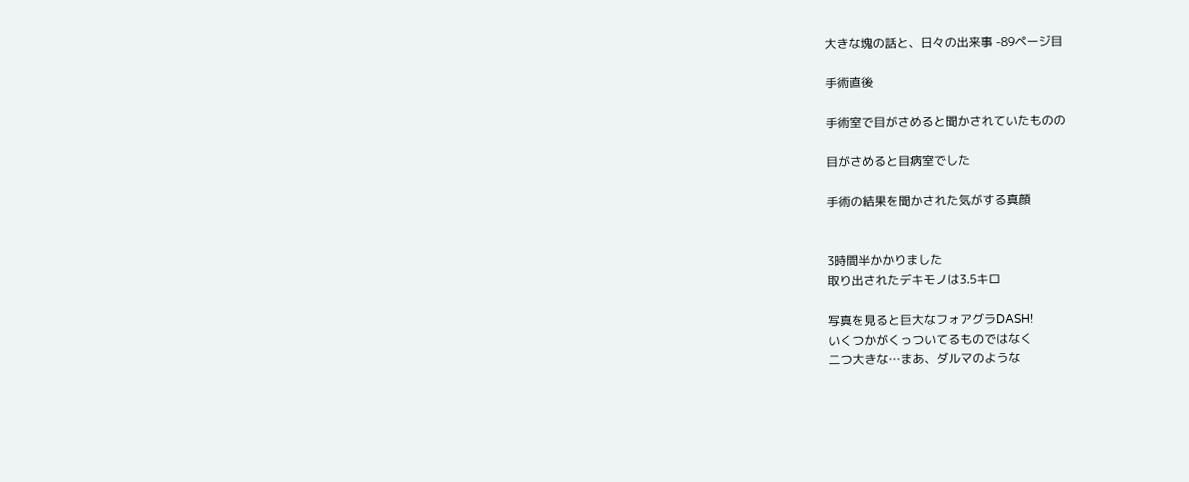大きな塊の話と、日々の出来事 -89ページ目

手術直後

手術室で目がさめると聞かされていたものの

目がさめると目病室でした

手術の結果を聞かされた気がする真顔


3時間半かかりました
取り出されたデキモノは3.5キロ

写真を見ると巨大なフォアグラDASH!
いくつかがくっついてるものではなく
二つ大きな…まあ、ダルマのような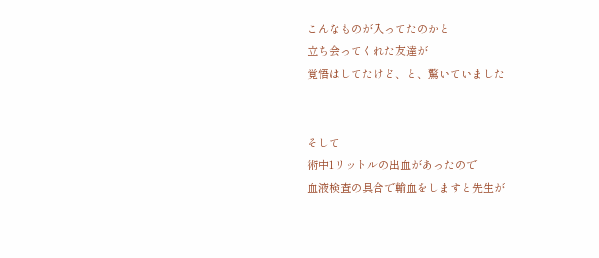こんなものが入ってたのかと
立ち会ってくれた友達が
覚悟はしてたけど、と、驚いていました


そして
術中1リットルの出血があったので
血液検査の具合で輸血をしますと先生が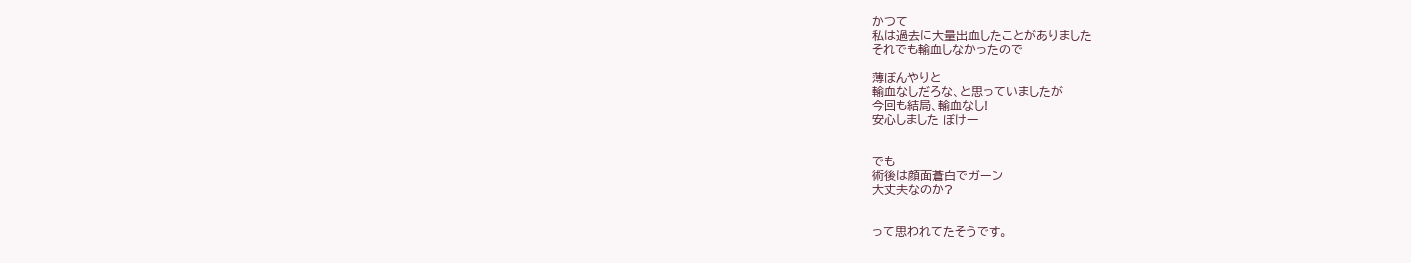かつて
私は過去に大量出血したことがありました
それでも輸血しなかったので

薄ぼんやりと
輸血なしだろな、と思っていましたが
今回も結局、輸血なし!
安心しました ぼけー


でも
術後は顔面蒼白でガーン
大丈夫なのか?


って思われてたそうです。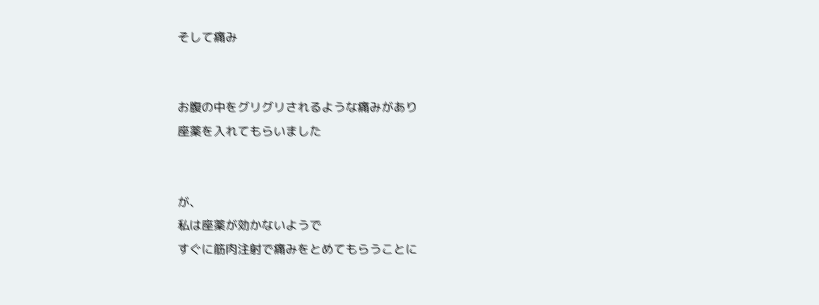そして痛み


お腹の中をグリグリされるような痛みがあり
座薬を入れてもらいました


が、
私は座薬が効かないようで
すぐに筋肉注射で痛みをとめてもらうことに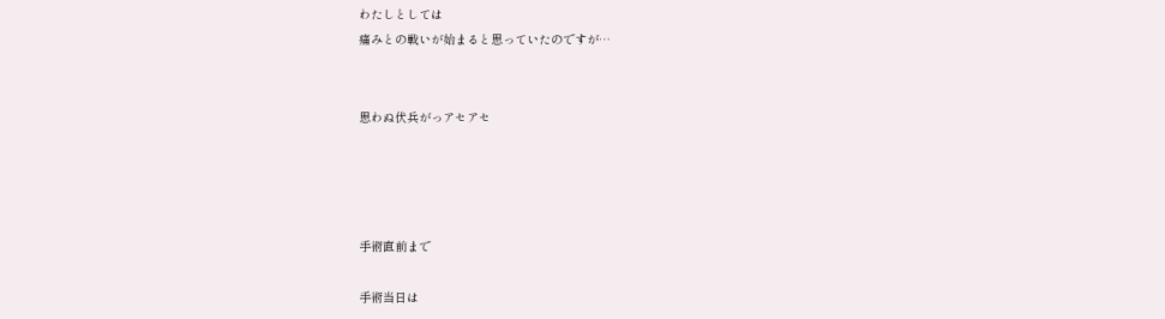わたしとしては
痛みとの戦いが始まると思っていたのですが…


思わぬ伏兵がっアセアセ




手術直前まで

手術当日は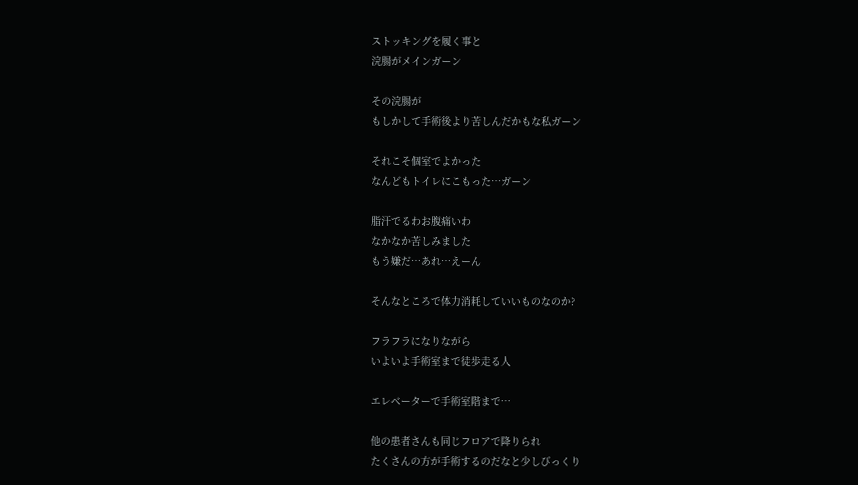ストッキングを履く事と
浣腸がメインガーン

その浣腸が
もしかして手術後より苦しんだかもな私ガーン

それこそ個室でよかった
なんどもトイレにこもった…ガーン

脂汗でるわお腹痛いわ
なかなか苦しみました
もう嫌だ…あれ…えーん

そんなところで体力消耗していいものなのか?

フラフラになりながら
いよいよ手術室まで徒歩走る人

エレベーターで手術室階まで…

他の患者さんも同じフロアで降りられ
たくさんの方が手術するのだなと少しびっくり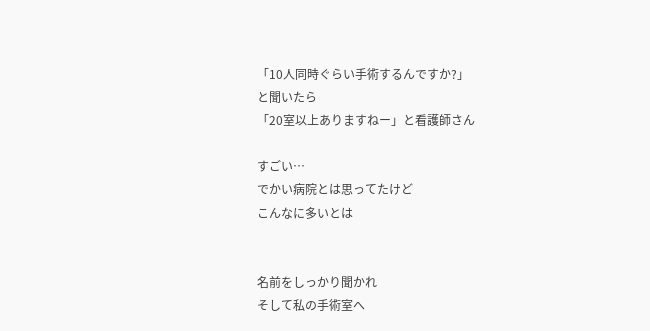「10人同時ぐらい手術するんですか?」
と聞いたら
「20室以上ありますねー」と看護師さん

すごい…
でかい病院とは思ってたけど
こんなに多いとは


名前をしっかり聞かれ
そして私の手術室へ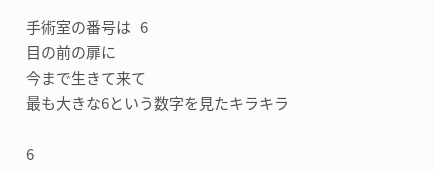手術室の番号は   6
目の前の扉に
今まで生きて来て
最も大きな6という数字を見たキラキラ

6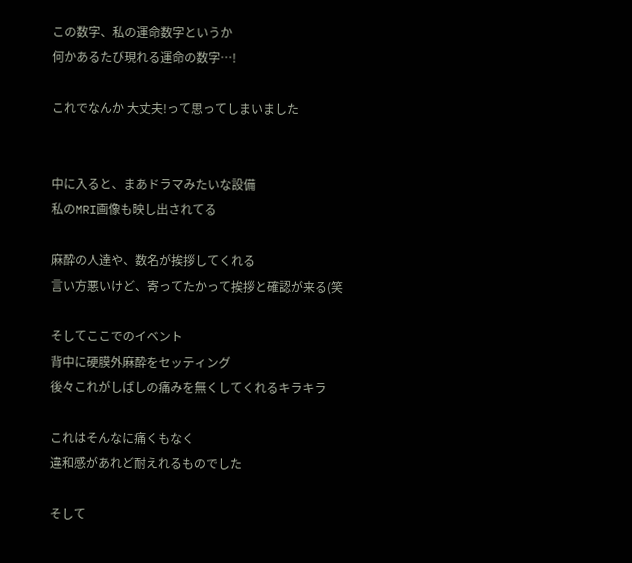この数字、私の運命数字というか
何かあるたび現れる運命の数字…!

これでなんか 大丈夫!って思ってしまいました


中に入ると、まあドラマみたいな設備
私のMRI画像も映し出されてる

麻酔の人達や、数名が挨拶してくれる
言い方悪いけど、寄ってたかって挨拶と確認が来る(笑

そしてここでのイベント
背中に硬膜外麻酔をセッティング
後々これがしばしの痛みを無くしてくれるキラキラ

これはそんなに痛くもなく
違和感があれど耐えれるものでした

そして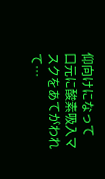仰向けになって
口元に酸素吸入マスクをあてがわれて…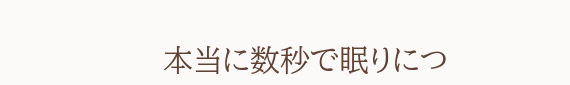本当に数秒で眠りにつ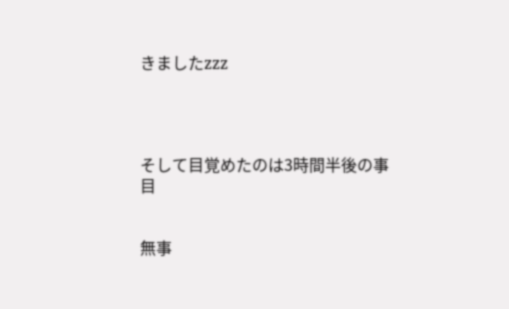きましたzzz




そして目覚めたのは3時間半後の事目


無事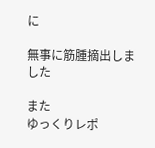に

無事に筋腫摘出しました

また
ゆっくりレポ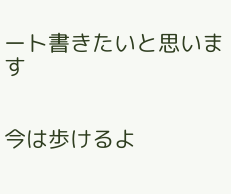ート書きたいと思います


今は歩けるよ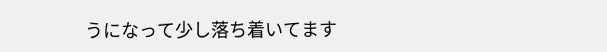うになって少し落ち着いてます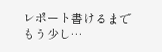レポート書けるまでもう少し…